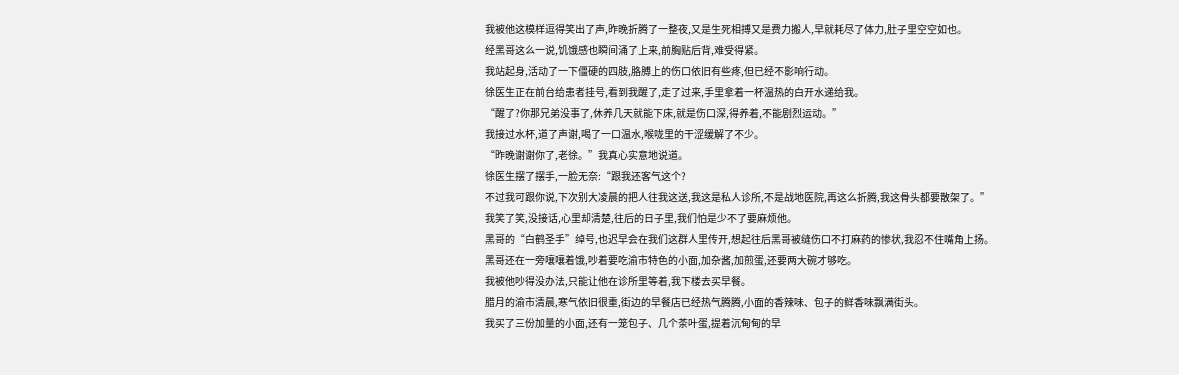我被他这模样逗得笑出了声,昨晚折腾了一整夜,又是生死相搏又是费力搬人,早就耗尽了体力,肚子里空空如也。
经黑哥这么一说,饥饿感也瞬间涌了上来,前胸贴后背,难受得紧。
我站起身,活动了一下僵硬的四肢,胳膊上的伤口依旧有些疼,但已经不影响行动。
徐医生正在前台给患者挂号,看到我醒了,走了过来,手里拿着一杯温热的白开水递给我。
“醒了?你那兄弟没事了,休养几天就能下床,就是伤口深,得养着,不能剧烈运动。”
我接过水杯,道了声谢,喝了一口温水,喉咙里的干涩缓解了不少。
“昨晚谢谢你了,老徐。”我真心实意地说道。
徐医生摆了摆手,一脸无奈:“跟我还客气这个?
不过我可跟你说,下次别大凌晨的把人往我这送,我这是私人诊所,不是战地医院,再这么折腾,我这骨头都要散架了。”
我笑了笑,没接话,心里却清楚,往后的日子里,我们怕是少不了要麻烦他。
黑哥的“白鹤圣手”绰号,也迟早会在我们这群人里传开,想起往后黑哥被缝伤口不打麻药的惨状,我忍不住嘴角上扬。
黑哥还在一旁嚷嚷着饿,吵着要吃渝市特色的小面,加杂酱,加煎蛋,还要两大碗才够吃。
我被他吵得没办法,只能让他在诊所里等着,我下楼去买早餐。
腊月的渝市清晨,寒气依旧很重,街边的早餐店已经热气腾腾,小面的香辣味、包子的鲜香味飘满街头。
我买了三份加量的小面,还有一笼包子、几个茶叶蛋,提着沉甸甸的早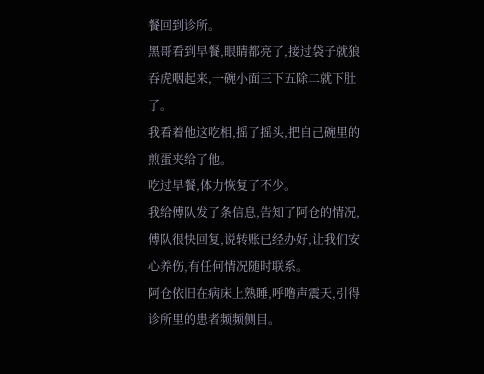餐回到诊所。
黑哥看到早餐,眼睛都亮了,接过袋子就狼吞虎咽起来,一碗小面三下五除二就下肚了。
我看着他这吃相,摇了摇头,把自己碗里的煎蛋夹给了他。
吃过早餐,体力恢复了不少。
我给傅队发了条信息,告知了阿仓的情况,傅队很快回复,说转账已经办好,让我们安心养伤,有任何情况随时联系。
阿仓依旧在病床上熟睡,呼噜声震天,引得诊所里的患者频频侧目。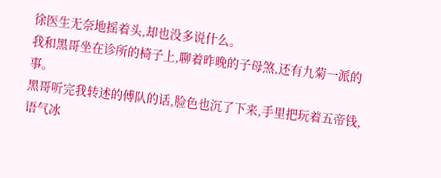徐医生无奈地摇着头,却也没多说什么。
我和黑哥坐在诊所的椅子上,聊着昨晚的子母煞,还有九菊一派的事。
黑哥听完我转述的傅队的话,脸色也沉了下来,手里把玩着五帝钱,语气冰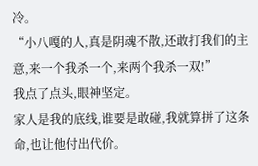冷。
“小八嘎的人,真是阴魂不散,还敢打我们的主意,来一个我杀一个,来两个我杀一双!”
我点了点头,眼神坚定。
家人是我的底线,谁要是敢碰,我就算拼了这条命,也让他付出代价。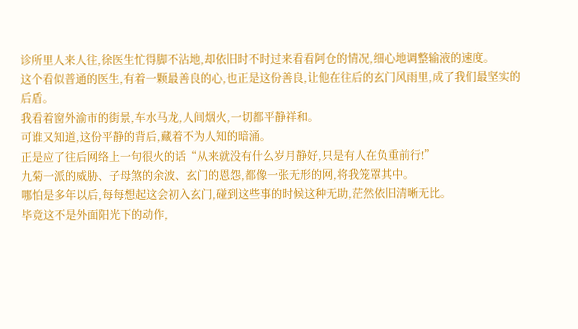诊所里人来人往,徐医生忙得脚不沾地,却依旧时不时过来看看阿仓的情况,细心地调整输液的速度。
这个看似普通的医生,有着一颗最善良的心,也正是这份善良,让他在往后的玄门风雨里,成了我们最坚实的后盾。
我看着窗外渝市的街景,车水马龙,人间烟火,一切都平静祥和。
可谁又知道,这份平静的背后,藏着不为人知的暗涌。
正是应了往后网络上一句很火的话“从来就没有什么岁月静好,只是有人在负重前行!”
九菊一派的威胁、子母煞的余波、玄门的恩怨,都像一张无形的网,将我笼罩其中。
哪怕是多年以后,每每想起这会初入玄门,碰到这些事的时候这种无助,茫然依旧清晰无比。
毕竟这不是外面阳光下的动作,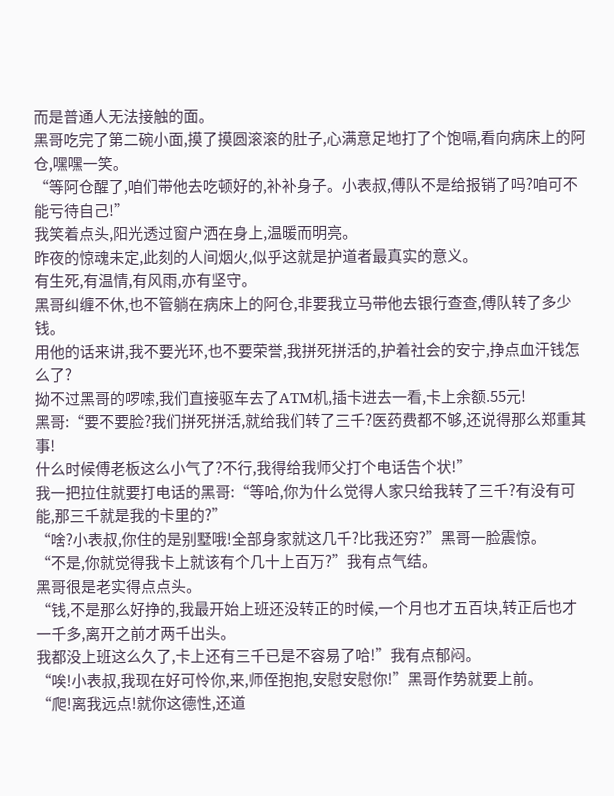而是普通人无法接触的面。
黑哥吃完了第二碗小面,摸了摸圆滚滚的肚子,心满意足地打了个饱嗝,看向病床上的阿仓,嘿嘿一笑。
“等阿仓醒了,咱们带他去吃顿好的,补补身子。小表叔,傅队不是给报销了吗?咱可不能亏待自己!”
我笑着点头,阳光透过窗户洒在身上,温暖而明亮。
昨夜的惊魂未定,此刻的人间烟火,似乎这就是护道者最真实的意义。
有生死,有温情,有风雨,亦有坚守。
黑哥纠缠不休,也不管躺在病床上的阿仓,非要我立马带他去银行查查,傅队转了多少钱。
用他的话来讲,我不要光环,也不要荣誉,我拼死拼活的,护着社会的安宁,挣点血汗钱怎么了?
拗不过黑哥的啰嗦,我们直接驱车去了ATM机,插卡进去一看,卡上余额.55元!
黑哥:“要不要脸?我们拼死拼活,就给我们转了三千?医药费都不够,还说得那么郑重其事!
什么时候傅老板这么小气了?不行,我得给我师父打个电话告个状!”
我一把拉住就要打电话的黑哥:“等哈,你为什么觉得人家只给我转了三千?有没有可能,那三千就是我的卡里的?”
“啥?小表叔,你住的是别墅哦!全部身家就这几千?比我还穷?”黑哥一脸震惊。
“不是,你就觉得我卡上就该有个几十上百万?”我有点气结。
黑哥很是老实得点点头。
“钱,不是那么好挣的,我最开始上班还没转正的时候,一个月也才五百块,转正后也才一千多,离开之前才两千出头。
我都没上班这么久了,卡上还有三千已是不容易了哈!”我有点郁闷。
“唉!小表叔,我现在好可怜你,来,师侄抱抱,安慰安慰你!”黑哥作势就要上前。
“爬!离我远点!就你这德性,还道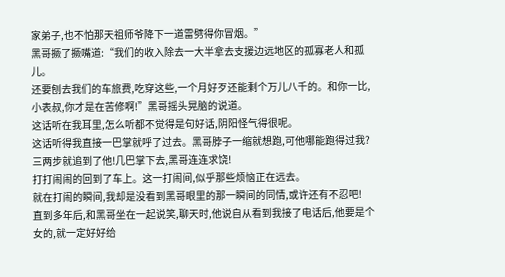家弟子,也不怕那天祖师爷降下一道雷劈得你冒烟。”
黑哥撅了撅嘴道:“我们的收入除去一大半拿去支援边远地区的孤寡老人和孤儿。
还要刨去我们的车旅费,吃穿这些,一个月好歹还能剩个万儿八千的。和你一比,小表叔,你才是在苦修啊!”黑哥摇头晃脑的说道。
这话听在我耳里,怎么听都不觉得是句好话,阴阳怪气得很呢。
这话听得我直接一巴掌就呼了过去。黑哥脖子一缩就想跑,可他哪能跑得过我?
三两步就追到了他!几巴掌下去,黑哥连连求饶!
打打闹闹的回到了车上。这一打闹间,似乎那些烦恼正在远去。
就在打闹的瞬间,我却是没看到黑哥眼里的那一瞬间的同情,或许还有不忍吧!
直到多年后,和黑哥坐在一起说笑,聊天时,他说自从看到我接了电话后,他要是个女的,就一定好好给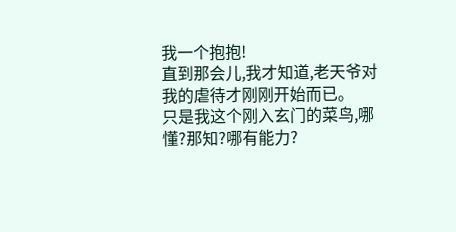我一个抱抱!
直到那会儿,我才知道,老天爷对我的虐待才刚刚开始而已。
只是我这个刚入玄门的菜鸟,哪懂?那知?哪有能力?